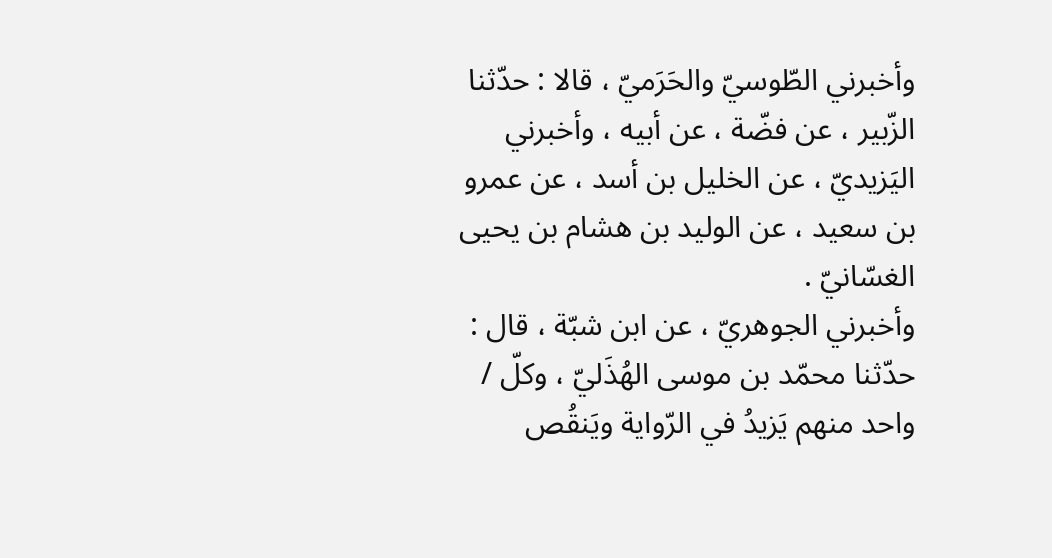وأخبرني الطّوسيّ والحَرَميّ ، قالا : حدّثنا الزّبير ، عن فضّة ، عن أبيه ، وأخبرني اليَزيديّ ، عن الخليل بن أسد ، عن عمرو بن سعيد ، عن الوليد بن هشام بن يحيى الغسّانيّ .
وأخبرني الجوهريّ ، عن ابن شبّة ، قال : حدّثنا محمّد بن موسى الهُذَليّ ، وكلّ / واحد منهم يَزيدُ في الرّواية ويَنقُص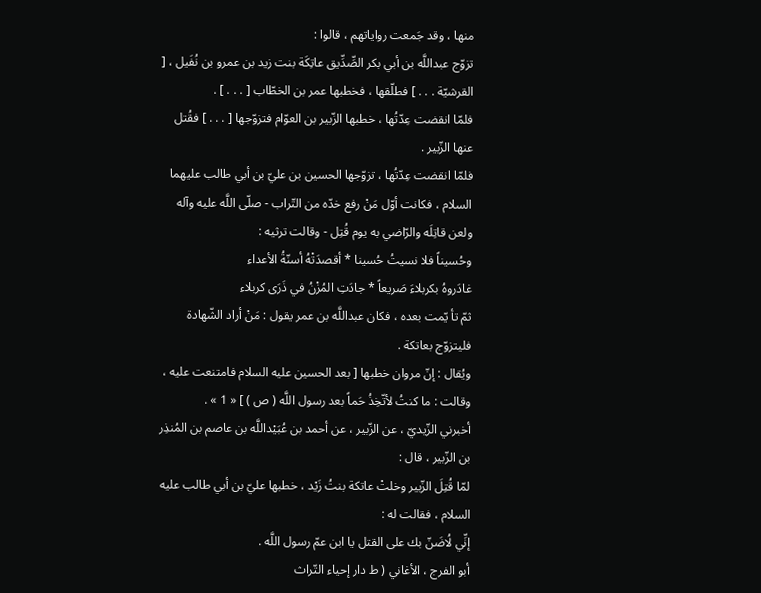منها ، وقد جَمعت رواياتهم ، قالوا :
تزوّج عبداللَّه بن أبي بكر الصِّدِّيق عاتِكَة بنت زيد بن عمرو بن نُفَيل ، [ القرشيّة . . . ] فطلّقها ، فخطبها عمر بن الخطّاب [ . . . ] .
فلمّا انقضت عِدّتُها ، خطبها الزّبير بن العوّام فتزوّجها [ . . . ] فقُتل عنها الزّبير .
فلمّا انقضت عِدّتُها ، تزوّجها الحسين بن عليّ بن أبي طالب عليهما السلام ، فكانت أوّل مَنْ رفع خدّه من التّراب - صلّى اللَّه عليه وآله ولعن قاتِلَه والرّاضي به يوم قُتِل - وقالت ترثيه :
وحُسيناً فلا نسيتُ حُسينا * أقصدَتْهُ أسنّةُ الأعداء
غادَروهُ بكربلاءَ صَريعاً * جادَتِ المُزْنُ في ذَرَى كربلاء
ثمّ تأ يّمت بعده ، فكان عبداللَّه بن عمر يقول : مَنْ أراد الشّهادة فليتزوّج بعاتكة .
ويُقال : إنّ مروان خطبها [ بعد الحسين عليه السلام فامتنعت عليه ، وقالت : ما كنتُ لأتّخِذُ حَماً بعد رسول اللَّه ( ص ) ] « 1 » .
أخبرني الزّيديّ ، عن الزّبير ، عن أحمد بن عُبَيْداللَّه بن عاصم بن المُنذِر بن الزّبير ، قال :
لمّا قُتِلَ الزّبير وخلتْ عاتكة بنتُ زَيْد ، خطبها عليّ بن أبي طالب عليه السلام ، فقالت له :
إنِّي لُاضَنّ بك على القتل يا ابن عمّ رسول اللَّه .
أبو الفرج ، الأغاني ( ط دار إحياء التّراث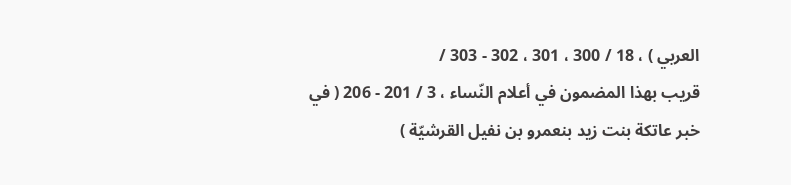العربي ) ، 18 / 300 ، 301 ، 302 - 303 /
قريب بهذا المضمون في أعلام النّساء ، 3 / 201 - 206 ( في خبر عاتكة بنت زيد بنعمرو بن نفيل القرشيّة )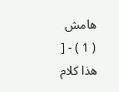هامش
( 1 ) - [ هذا كلام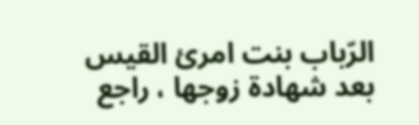الرّباب بنت امرئ القيس بعد شهادة زوجها ، راجع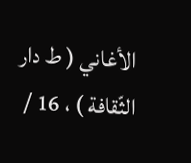الأغاني ( ط دار الثّقافة ) ، 16 /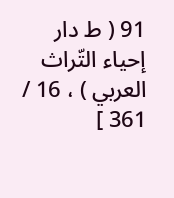91 ( ط دار إحياء التّراث العربي ) ، 16 / 361 ]